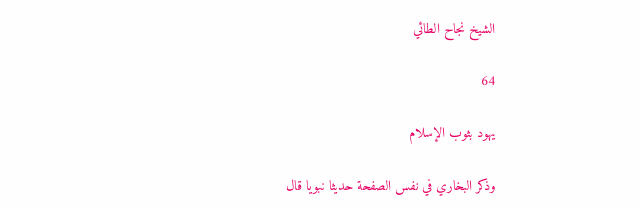الشيخ نجاح الطائي

64

يهود بثوب الإسلام

وذكر البخاري في نفس الصفحة حديثا نبويا قال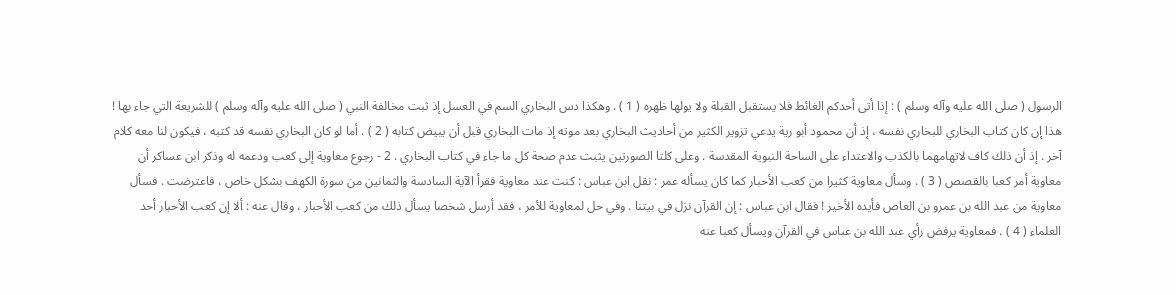الرسول ( صلى الله عليه وآله وسلم ) : إذا أتى أحدكم الغائط فلا يستقبل القبلة ولا يولها ظهره ( 1 ) . وهكذا دس البخاري السم في العسل إذ ثبت مخالفة النبي ( صلى الله عليه وآله وسلم ) للشريعة التي جاء بها ! هذا إن كان كتاب البخاري للبخاري نفسه ، إذ أن محمود أبو رية يدعي تزوير الكثير من أحاديث البخاري بعد موته إذ مات البخاري قبل أن يبيض كتابه ( 2 ) . أما لو كان البخاري نفسه قد كتبه ، فيكون لنا معه كلام آخر . إذ أن ذلك كاف لاتهامهما بالكذب والاعتداء على الساحة النبوية المقدسة . وعلى كلتا الصورتين يثبت عدم صحة كل ما جاء في كتاب البخاري . 2 - رجوع معاوية إلى كعب ودعمه له وذكر ابن عساكر أن معاوية أمر كعبا بالقصص ( 3 ) . وسأل معاوية كثيرا من كعب الأحبار كما كان يسأله عمر : نقل ابن عباس : كنت عند معاوية فقرأ الآية السادسة والثمانين من سورة الكهف بشكل خاص ، فاعترضت . فسأل معاوية من عبد الله بن عمرو بن العاص فأيده الأخير ! فقال ابن عباس : إن القرآن نزل في بيتنا . وفي حل لمعاوية للأمر ، فقد أرسل شخصا يسأل ذلك من كعب الأحبار ، وقال عنه : ألا إن كعب الأحبار أحد العلماء ( 4 ) . فمعاوية يرفض رأي عبد الله بن عباس في القرآن ويسأل كعبا عنه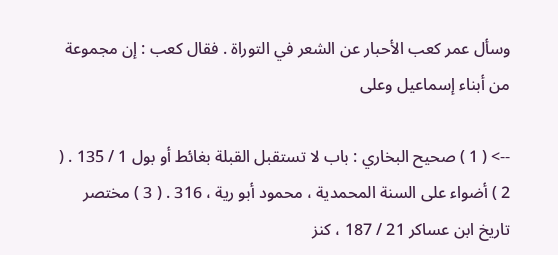وسأل عمر كعب الأحبار عن الشعر في التوراة . فقال كعب : إن مجموعة من أبناء إسماعيل وعلى

--> ( 1 ) صحيح البخاري : باب لا تستقبل القبلة بغائط أو بول 1 / 135 . ( 2 ) أضواء على السنة المحمدية ، محمود أبو رية ، 316 . ( 3 ) مختصر تاريخ ابن عساكر 21 / 187 ، كنز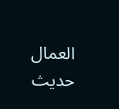العمال حديث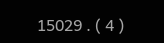15029 . ( 4 )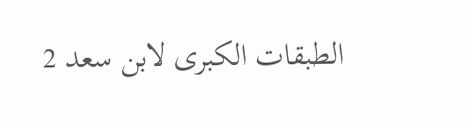الطبقات الكبرى لابن سعد 2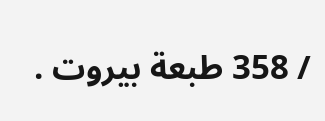/ 358 طبعة بيروت .